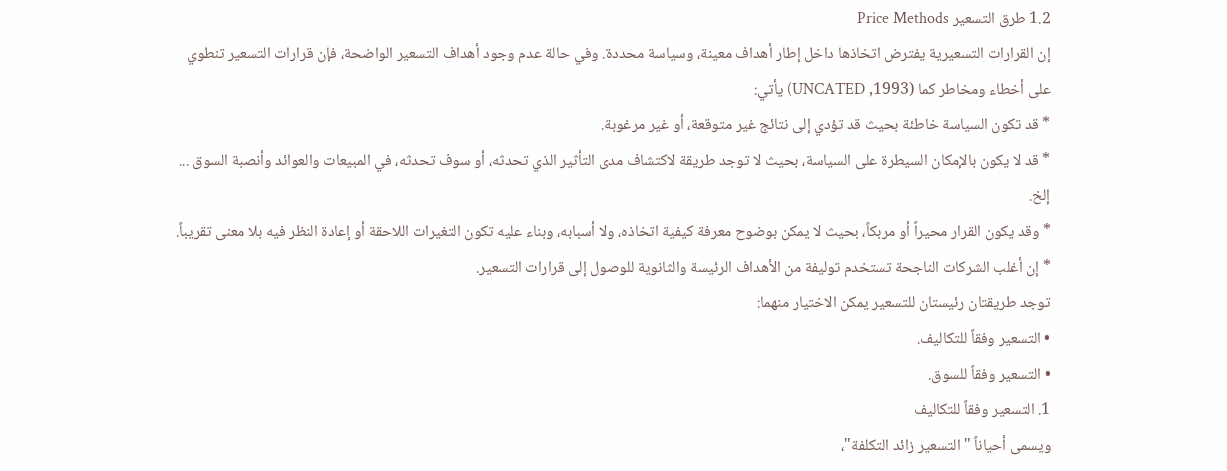1.2 طرق التسعير Price Methods
إن القرارات التسعيرية يفترض اتخاذها داخل إطار أهداف معينة، وسياسة محددة. وفي حالة عدم وجود أهداف التسعير الواضحة، فإن قرارات التسعير تنطوي على أخطاء ومخاطر كما (1993, UNCATED) يأتي:
* قد تكون السياسة خاطئة بحيث قد تؤدي إلى نتائج غير متوقعة، أو غير مرغوبة.
* قد لا يكون بالإمكان السيطرة على السياسة، بحيث لا توجد طريقة لاكتشاف مدى التأثير الذي تحدثه، أو سوف تحدثه، في المبيعات والعوائد وأنصبة السوق ... إلخ.
* وقد يكون القرار محيراً أو مربكاً، بحيث لا يمكن بوضوح معرفة كيفية اتخاذه، ولا أسبابه، وبناء عليه تكون التغيرات اللاحقة أو إعادة النظر فيه بلا معنى تقريباً.
* إن أغلب الشركات الناجحة تستخدم توليفة من الأهداف الرئيسة والثانوية للوصول إلى قرارات التسعير.
توجد طريقتان رئيستان للتسعير يمكن الاختيار منهما:
• التسعير وفقاً للتكاليف.
• التسعير وفقاً للسوق.
1. التسعير وفقاً للتكاليف
ويسمى أحياناً "التسعير زائد التكلفة"،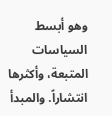وهو أبسط السياسات المتبعة، وأكثرها انتشاراً. والمبدأ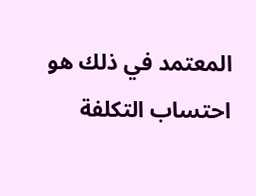المعتمد في ذلك هو احتساب التكلفة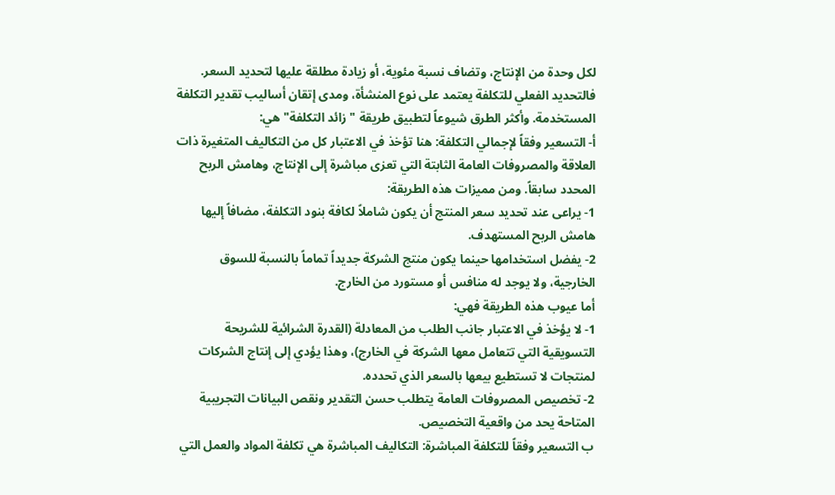لكل وحدة من الإنتاج، وتضاف نسبة مئوية، أو زيادة مطلقة عليها لتحديد السعر.
فالتحديد الفعلي للتكلفة يعتمد على نوع المنشأة، ومدى إتقان أساليب تقدير التكلفة المستخدمة. وأكثر الطرق شيوعاً لتطبيق طريقة "زائد التكلفة" هي:
أ- التسعير وفقاً لإجمالي التكلفة: هنا تؤخذ في الاعتبار كل من التكاليف المتغيرة ذات العلاقة والمصروفات العامة الثابتة التي تعزى مباشرة إلى الإنتاج، وهامش الربح المحدد سابقاً. ومن مميزات هذه الطريقة:
1- يراعى عند تحديد سعر المنتج أن يكون شاملاً لكافة بنود التكلفة، مضافاً إليها هامش الربح المستهدف.
2- يفضل استخدامها حينما يكون منتج الشركة جديداً تماماً بالنسبة للسوق الخارجية، ولا يوجد له منافس أو مستورد من الخارج.
أما عيوب هذه الطريقة فهي:
1- لا يؤخذ في الاعتبار جانب الطلب من المعادلة (القدرة الشرائية للشريحة التسويقية التي تتعامل معها الشركة في الخارج)، وهذا يؤدي إلى إنتاج الشركات لمنتجات لا تستطيع بيعها بالسعر الذي تحدده.
2- تخصيص المصروفات العامة يتطلب حسن التقدير ونقص البيانات التجريبية المتاحة يحد من واقعية التخصيص.
ب التسعير وفقاً للتكلفة المباشرة: التكاليف المباشرة هي تكلفة المواد والعمل التي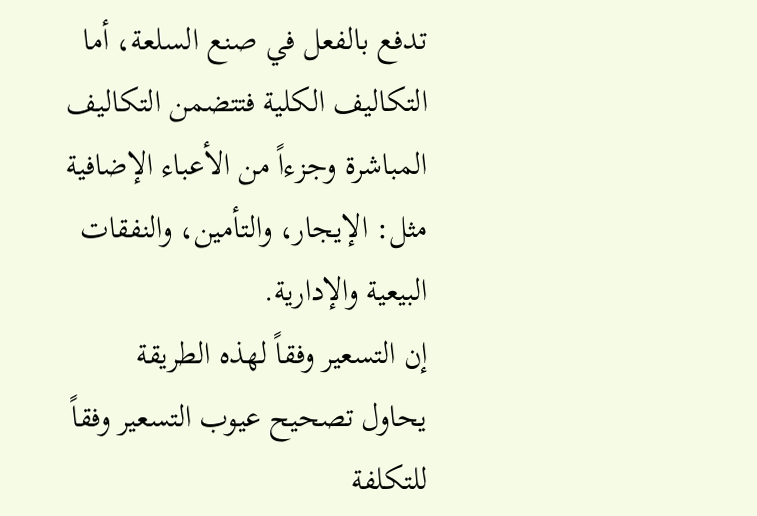تدفع بالفعل في صنع السلعة، أما التكاليف الكلية فتتضمن التكاليف المباشرة وجزءاً من الأعباء الإضافية مثل: الإيجار، والتأمين، والنفقات البيعية والإدارية.
إن التسعير وفقاً لهذه الطريقة يحاول تصحيح عيوب التسعير وفقاً للتكلفة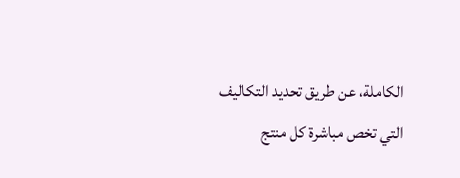الكاملة، عن طريق تحديد التكاليف التي تخص مباشرة كل منتج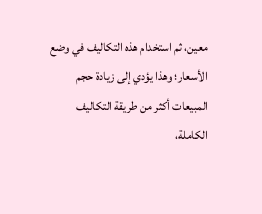معين، ثم استخدام هذه التكاليف في وضع الأسعار؛ وهذا يؤدي إلى زيادة حجم المبيعات أكثر من طريقة التكاليف الكاملة،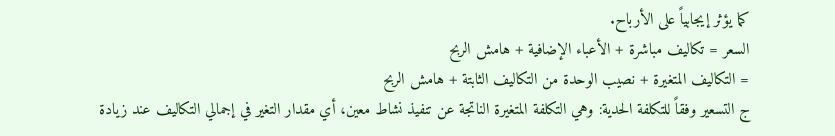كما يؤثر إيجابياً على الأرباح.
السعر = تكاليف مباشرة + الأعباء الإضافية + هامش الربح
= التكاليف المتغيرة + نصيب الوحدة من التكاليف الثابتة + هامش الربح
ج التسعير وفقاً للتكلفة الحدية: وهي التكلفة المتغيرة الناتجة عن تنفيذ نشاط معين، أي مقدار التغير في إجمالي التكاليف عند زيادة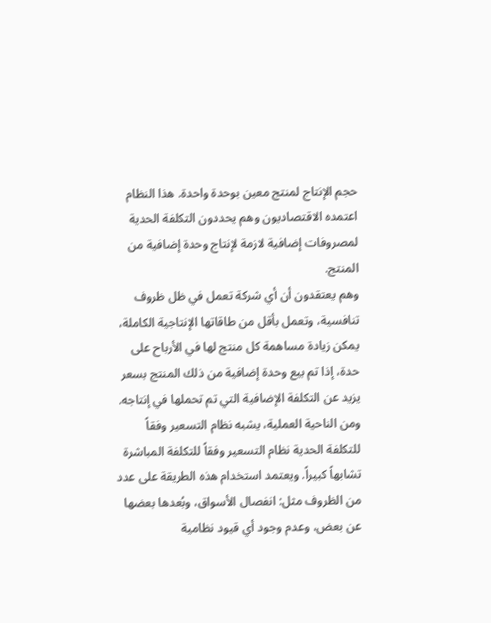حجم الإنتاج لمنتج معين بوحدة واحدة. هذا النظام اعتمده الاقتصاديون وهم يحددون التكلفة الحدية لمصروفات إضافية لازمة لإنتاج وحدة إضافية من المنتج.
وهم يعتقدون أن أي شركة تعمل في ظل ظروف تنافسية، وتعمل بأقل من طاقاتها الإنتاجية الكاملة، يمكن زيادة مساهمة كل منتج لها في الأرباح على حدة، إذا تم بيع وحدة إضافية من ذلك المنتج بسعر يزيد عن التكلفة الإضافية التي تم تحملها في إنتاجه.
ومن الناحية العملية، يشبه نظام التسعير وفقاً للتكلفة الحدية نظام التسعير وفقاً للتكلفة المباشرة تشابهاً كبيراً. ويعتمد استخدام هذه الطريقة على عدد من الظروف مثل: انفصال الأسواق، وبُعدها بعضها عن بعض، وعدم وجود أي قيود نظامية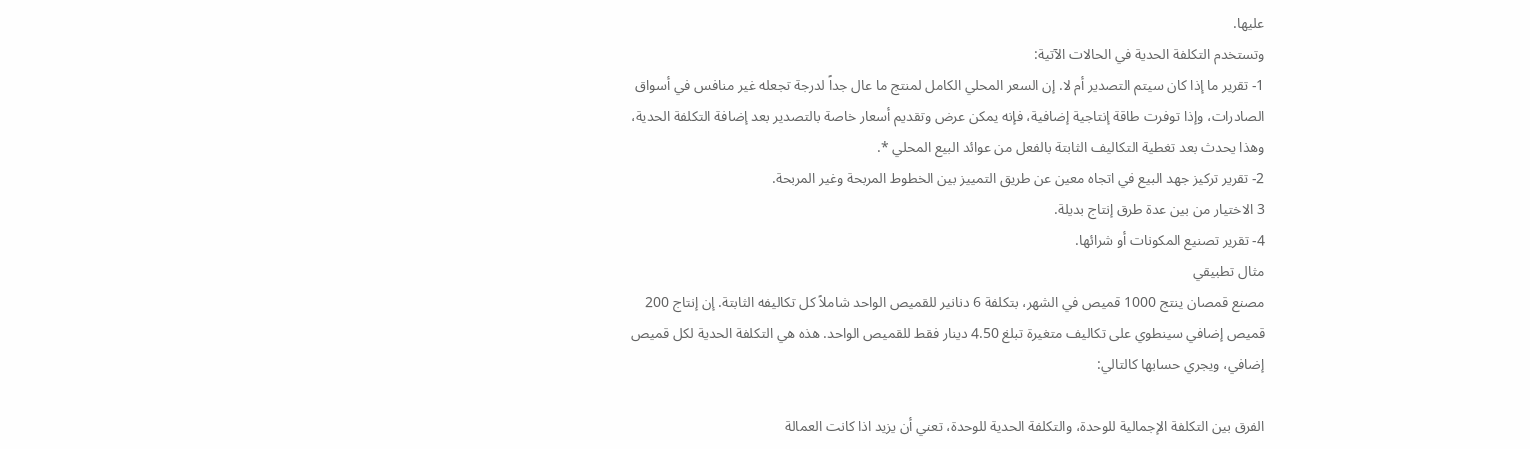عليها.
وتستخدم التكلفة الحدية في الحالات الآتية:
1- تقرير ما إذا كان سيتم التصدير أم لا. إن السعر المحلي الكامل لمنتج ما عال جداً لدرجة تجعله غير منافس في أسواق الصادرات، وإذا توفرت طاقة إنتاجية إضافية، فإنه يمكن عرض وتقديم أسعار خاصة بالتصدير بعد إضافة التكلفة الحدية، وهذا يحدث بعد تغطية التكاليف الثابتة بالفعل من عوائد البيع المحلي *.
2- تقرير تركيز جهد البيع في اتجاه معين عن طريق التمييز بين الخطوط المربحة وغير المربحة.
3 الاختيار من بين عدة طرق إنتاج بديلة.
4- تقرير تصنيع المكونات أو شرائها.
مثال تطبيقي
مصنع قمصان ينتج 1000 قميص في الشهر، بتكلفة 6 دنانير للقميص الواحد شاملاً كل تكاليفه الثابتة. إن إنتاج 200 قميص إضافي سينطوي على تكاليف متغيرة تبلغ 4.50 دينار فقط للقميص الواحد. هذه هي التكلفة الحدية لكل قميص إضافي، ويجري حسابها كالتالي:

الفرق بين التكلفة الإجمالية للوحدة، والتكلفة الحدية للوحدة، تعني أن يزيد اذا كانت العمالة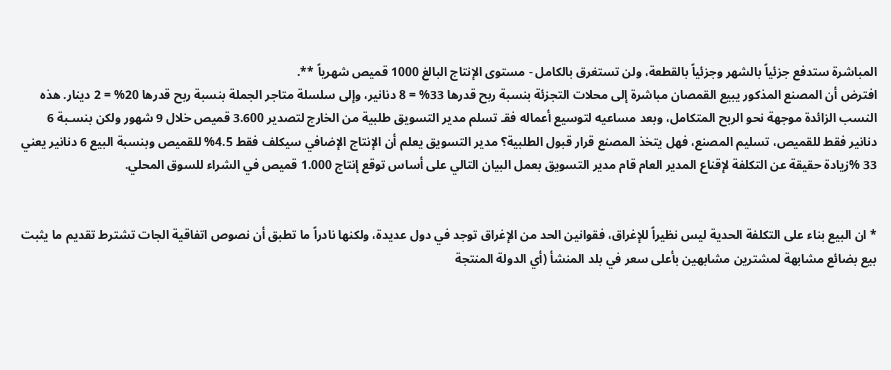المباشرة ستدفع جزئياً بالشهر وجزئياً بالقطعة، ولن تستغرق بالكامل - مستوى الإنتاج البالغ 1000 قميص شهرياً **.
افترض أن المصنع المذكور يبيع القمصان مباشرة إلى محلات التجزئة بنسبة ربح قدرها 33% = 8 دنانير، وإلى سلسلة متاجر الجملة بنسبة ربح قدرها 20% = 2 دينار. هذه النسب الزائدة موجهة نحو الربح المتكامل، وبعد مساعيه لتوسيع أعماله فقـ تسلم مدير التسويق طلبية من الخارج لتصدير 3.600 قميص خلال 9 شهور ولكن بنسـبة 6 دنانير فقط للقميص، تسليم المصنع، فهل يتخذ المصنع قرار قبول الطلبية؟ مدير التسويق يعلم أن الإنتاج الإضافي سيكلف فقط 4.5% للقميص وبنسبة البيع 6 دنانير يعني 33 %زيادة حقيقة عن التكلفة لإقناع المدير العام قام مدير التسويق بعمل البيان التالي على أساس توقع إنتاج 1.000 قميص في الشراء للسوق المحلي.


* ان البيع بناء على التكلفة الحدية ليس نظيراً للإغراق، فقوانين الحد من الإغراق توجد في دول عديدة، ولكنها نادراً ما تطبق أن نصوص اتفاقية الجات تشترط تقديم ما يثبت بيع بضائع مشابهة لمشترين مشابهين بأعلى سعر في بلد المنشأ (أي الدولة المنتجة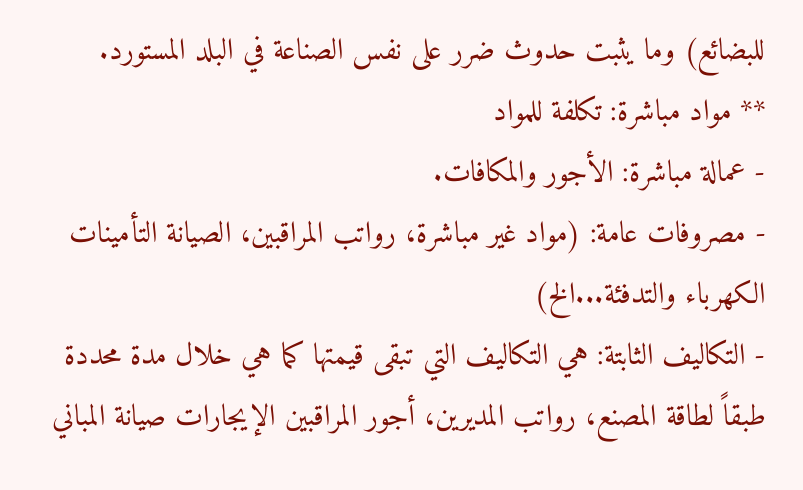للبضائع) وما يثبت حدوث ضرر على نفس الصناعة في البلد المستورد.
** مواد مباشرة: تكلفة للمواد
- عمالة مباشرة: الأجور والمكافات.
- مصروفات عامة: (مواد غير مباشرة، رواتب المراقبين، الصيانة التأمينات الكهرباء والتدفئة...الخ)
- التكاليف الثابتة: هي التكاليف التي تبقى قيمتها كما هي خلال مدة محددة طبقاً لطاقة المصنع، رواتب المديرين، أجور المراقبين الإيجارات صيانة المباني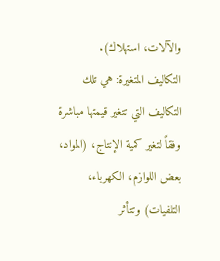والآلات، استهلاك).
التكاليف المتغيرة: هي تلك التكاليف التي تتغير قيمتها مباشرة وفقاً لتغير كمية الإنتاج، (المواد، بعض اللوازم، الكهرباء، التلفيات) وتتأثر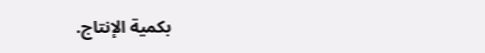بكمية الإنتاج.